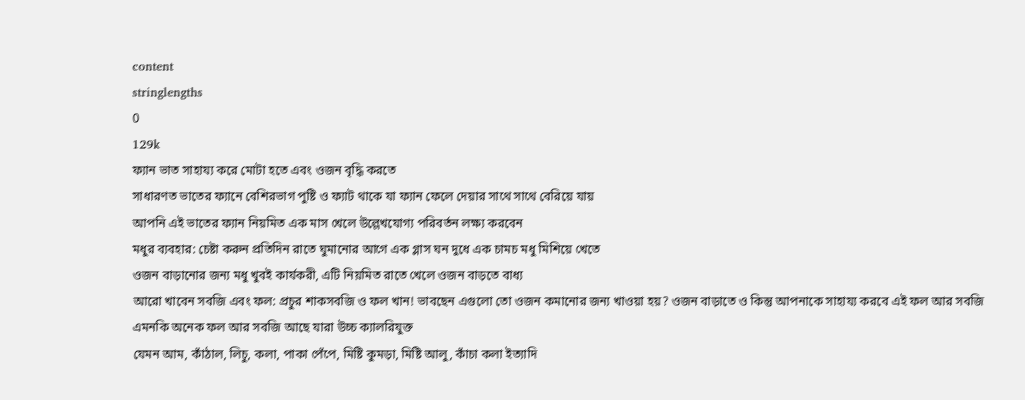content
stringlengths
0
129k
ফ্যান ভাত সাহায্য করে মোটা হতে এবং ওজন বৃদ্ধি করতে
সাধারণত ভাতের ফ্যানে বেশিরভাগ পুষ্টি ও ফ্যাট থাকে যা ফ্যান ফেলে দেয়ার সাথে সাথে বেরিয়ে যায়
আপনি এই ভাতের ফ্যান নিয়মিত এক মাস খেলে উল্লেখযোগ্য পরিবর্তন লক্ষ্য করবেন
মধুর ‌ব্যবহার: চেষ্টা করুন প্রতিদিন রাতে ঘুমানোর আগে এক গ্লাস ঘন দুধে এক চামচ মধু মিশিয়ে খেতে
ওজন বাড়ানোর জন্য মধু খুবই কার্যকরী, এটি নিয়মিত রাতে খেলে ওজন বাড়তে বাধ্য
আরো খাবেন সবজি এবং ফল: প্রচুর শাকসবজি ও ফল খান! ভাবছেন এগুলো তো ওজন কমানোর জন্য খাওয়া হয়? ওজন বাড়াতে ও কিন্তু আপনাকে সাহায্য করবে এই ফল আর সবজি
এমনকি অনেক ফল আর সবজি আছে যারা উচ্চ ক্যালরিযুক্ত
যেমন আম, কাঁঠাল, লিচু, কলা, পাকা পেঁপে, মিষ্টি কুমড়া, মিষ্টি আলু, কাঁচা কলা ইত্যাদি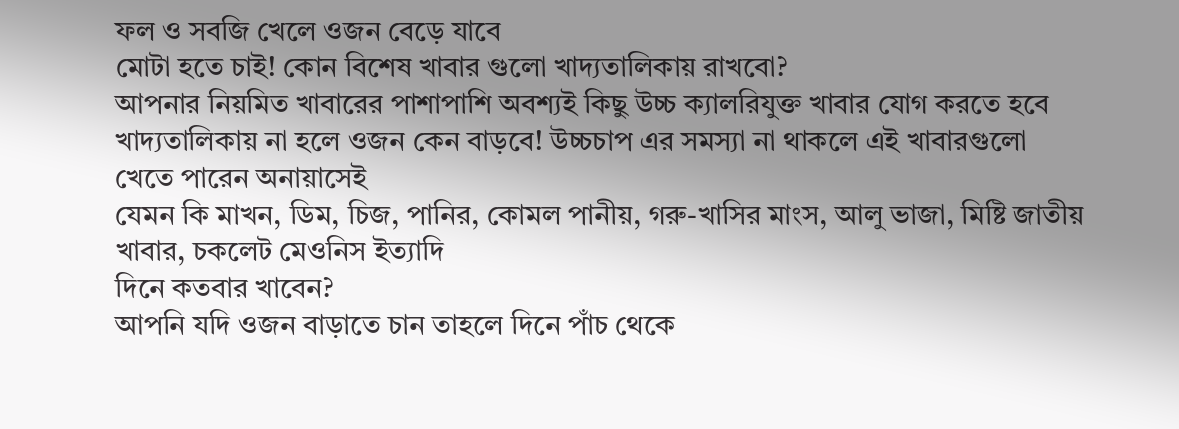ফল ও সবজি খেলে ওজন বেড়ে যাবে
মোটা হতে চাই! কোন বিশেষ খাবার গুলো খাদ্যতালিকায় রাখবো?
আপনার নিয়মিত খাবারের পাশাপাশি অবশ্যই কিছু উচ্চ ক্যালরিযুক্ত খাবার যোগ করতে হবে খাদ্যতালিকায় না হলে ওজন কেন বাড়বে! উচ্চচাপ এর সমস্যা না থাকলে এই খাবারগুলো খেতে পারেন অনায়াসেই
যেমন কি মাখন, ডিম, চিজ, পানির, কোমল পানীয়, গরু-খাসির মাংস, আলু ভাজা, মিষ্টি জাতীয় খাবার, চকলেট মেওনিস ইত্যাদি
দিনে কতবার খাবেন?
আপনি যদি ওজন বাড়াতে চান তাহলে দিনে পাঁচ থেকে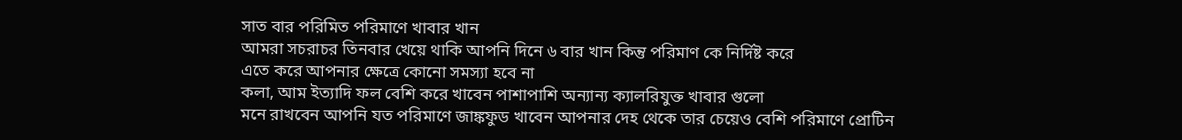সাত বার পরিমিত পরিমাণে খাবার খান
আমরা সচরাচর তিনবার খেয়ে থাকি আপনি দিনে ৬ বার খান কিন্তু পরিমাণ কে নির্দিষ্ট করে
এতে করে আপনার ক্ষেত্রে কোনো সমস্যা হবে না
কলা, আম ইত্যাদি ফল বেশি করে খাবেন পাশাপাশি অন্যান্য ক্যালরিযুক্ত খাবার গুলো
মনে রাখবেন আপনি যত পরিমাণে জাঙ্কফুড খাবেন আপনার দেহ থেকে তার চেয়েও বেশি পরিমাণে প্রোটিন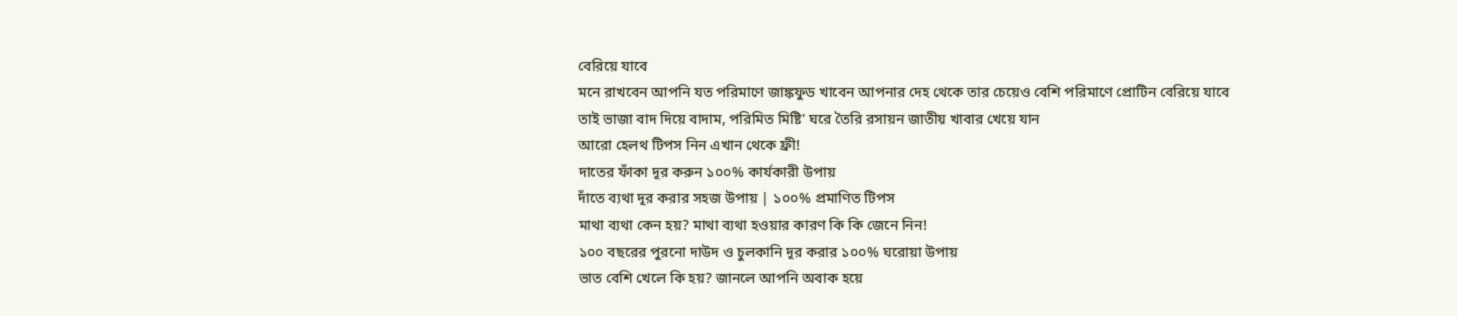বেরিয়ে যাবে
মনে রাখবেন আপনি যত পরিমাণে জাঙ্কফুড খাবেন আপনার দেহ থেকে তার চেয়েও বেশি পরিমাণে প্রোটিন বেরিয়ে যাবে
তাই ভাজা বাদ দিয়ে বাদাম, পরিমিত মিষ্টি' ঘরে তৈরি রসায়ন জাতীয় খাবার খেয়ে যান
আরো হেলথ টিপস নিন এখান থেকে ফ্রী!
দাতের ফাঁকা দূর করুন ১০০% কার্যকারী উপায়
দাঁতে ব্যথা দূর করার সহজ উপায় | ১০০% প্রমাণিত টিপস
মাথা ব্যথা কেন হয়? মাথা ব্যথা হওয়ার কারণ কি কি জেনে নিন!
১০০ বছরের পুরনো দাউদ ও চুলকানি দূর করার ১০০% ঘরোয়া উপায়
ভাত বেশি খেলে কি হয়? জানলে আপনি অবাক হয়ে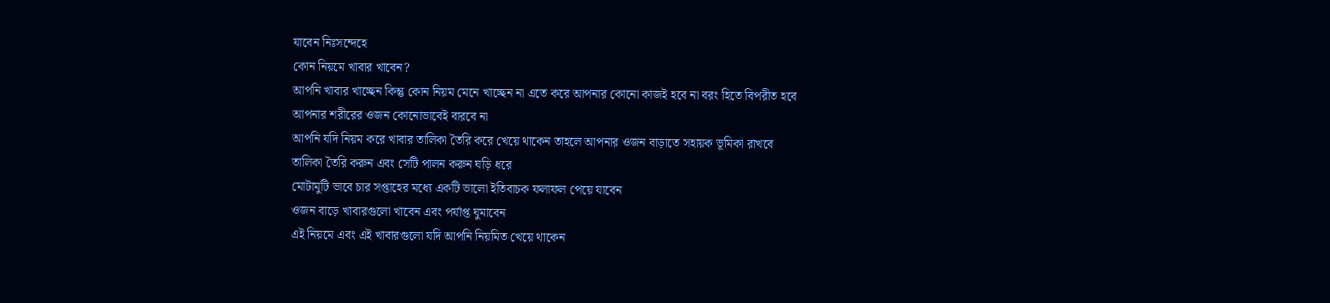যাবেন নিঃসন্দেহে
কোন নিয়মে খাবার খাবেন?
আপনি খাবার খাচ্ছেন কিন্তু কোন নিয়ম মেনে খাচ্ছেন না এতে করে আপনার কোনো কাজই হবে না বরং হিতে বিপরীত হবে
আপনার শরীরের ওজন কোনোভাবেই বারবে না
আপনি যদি নিয়ম করে খাবার তালিকা তৈরি করে খেয়ে থাকেন তাহলে আপনার ওজন বাড়াতে সহায়ক ভূমিকা রাখবে
তালিকা তৈরি করুন এবং সেটি পালন করুন ঘড়ি ধরে
মোটামুটি ভাবে চার সপ্তাহের মধ্যে একটি ভালো ইতিবাচক ফলাফল পেয়ে যাবেন
ওজন বাড়ে খাবারগুলো খাবেন এবং পর্যাপ্ত ঘুমাবেন
এই নিয়মে এবং এই খাবারগুলো যদি আপনি নিয়মিত খেয়ে থাকেন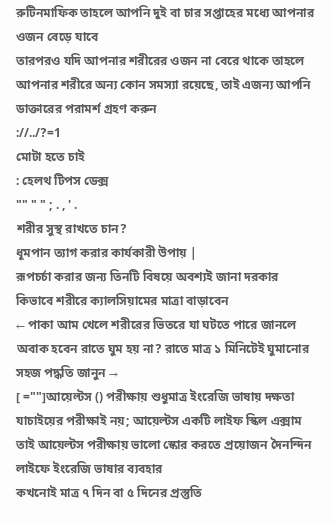রুটিনমাফিক তাহলে আপনি দুই বা চার সপ্তাহের মধ্যে আপনার ওজন বেড়ে যাবে
তারপরও যদি আপনার শরীরের ওজন না বেরে থাকে তাহলে আপনার শরীরে অন্য কোন সমস্যা রয়েছে, তাই এজন্য আপনি ডাক্তারের পরামর্শ গ্রহণ করুন
://../?=1
মোটা হতে চাই
: হেলথ টিপস ডেক্স
"" " " ; . , ' .
শরীর সুস্থ রাখতে চান?
ধূমপান ত্যাগ করার কার্যকারী উপায় |
রূপচর্চা করার জন্য তিনটি বিষয়ে অবশ্যই জানা দরকার
কিভাবে শরীরে ক্যালসিয়ামের মাত্রা বাড়াবেন
← পাকা আম খেলে শরীরের ভিতরে যা ঘটতে পারে জানলে অবাক হবেন রাতে ঘুম হয় না? রাতে মাত্র ১ মিনিটেই ঘুমানোর সহজ পদ্ধতি জানুন →
[ =""]আয়েল্টস () পরীক্ষায় শুধুমাত্র ইংরেজি ভাষায় দক্ষতা যাচাইয়ের পরীক্ষাই নয়; আয়েল্টস একটি লাইফ স্কিল এক্সাম
তাই আয়েল্টস পরীক্ষায় ভালো স্কোর করতে প্রয়োজন দৈনন্দিন লাইফে ইংরেজি ভাষার ব্যবহার
কখনোই মাত্র ৭ দিন বা ৫ দিনের প্রস্তুতি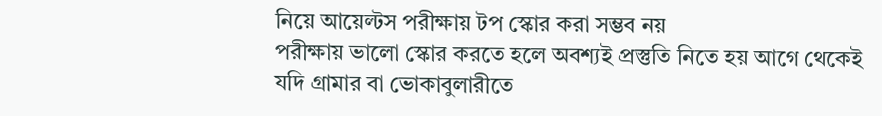নিয়ে আয়েল্টস পরীক্ষায় টপ স্কোর করা সম্ভব নয়
পরীক্ষায় ভালো স্কোর করতে হলে অবশ্যই প্রস্তুতি নিতে হয় আগে থেকেই
যদি গ্রামার বা ভোকাবুলারীতে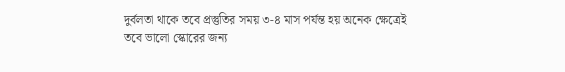দুর্বলতা থাকে তবে প্রস্তুতির সময় ৩-৪ মাস পর্যন্ত হয় অনেক ক্ষেত্রেই
তবে ভালো স্কোরের জন্য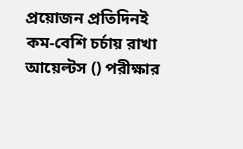প্রয়োজন প্রতিদিনই কম-বেশি চর্চায় রাখা
আয়েল্টস () পরীক্ষার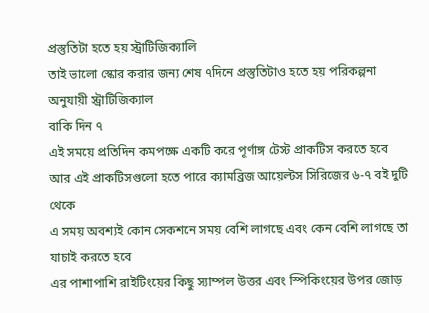প্রস্তুতিটা হতে হয় স্ট্রাটিজিক্যালি
তাই ভালো স্কোর করার জন্য শেষ ৭দিনে প্রস্তুতিটাও হতে হয় পরিকল্পনা অনুযায়ী স্ট্রাটিজিক্যাল
বাকি দিন ৭
এই সময়ে প্রতিদিন কমপক্ষে একটি করে পূর্ণাঙ্গ টেস্ট প্রাকটিস করতে হবে
আর এই প্রাকটিসগুলো হতে পারে ক্যামব্রিজ আয়েল্টস সিরিজের ৬-৭ বই দুটি থেকে
এ সময় অবশ্যই কোন সেকশনে সময় বেশি লাগছে এবং কেন বেশি লাগছে তা যাচাই করতে হবে
এর পাশাপাশি রাইটিংয়ের কিছু স্যাম্পল উত্তর এবং স্পিকিংয়ের উপর জোড়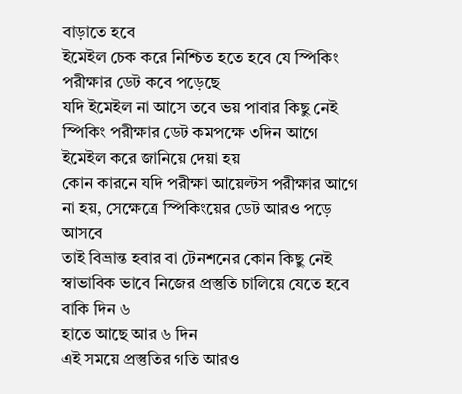বাড়াতে হবে
ইমেইল চেক করে নিশ্চিত হতে হবে যে স্পিকিং পরীক্ষার ডেট কবে পড়েছে
যদি ইমেইল না আসে তবে ভয় পাবার কিছু নেই
স্পিকিং পরীক্ষার ডেট কমপক্ষে ৩দিন আগে ইমেইল করে জানিয়ে দেয়া হয়
কোন কারনে যদি পরীক্ষা আয়েল্টস পরীক্ষার আগে না হয়, সেক্ষেত্রে স্পিকিংয়ের ডেট আরও পড়ে আসবে
তাই বিভ্রান্ত হবার বা টেনশনের কোন কিছু নেই
স্বাভাবিক ভাবে নিজের প্রস্তুতি চালিয়ে যেতে হবে
বাকি দিন ৬
হাতে আছে আর ৬ দিন
এই সময়ে প্রস্তুতির গতি আরও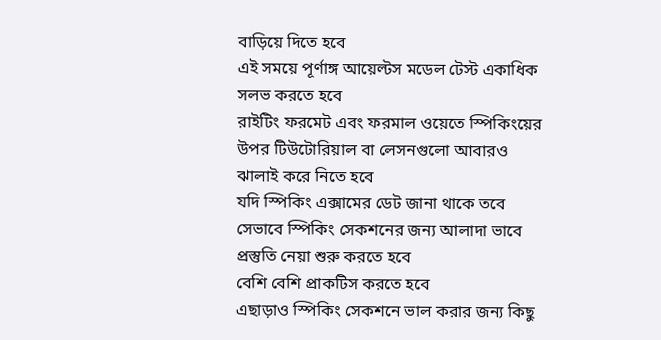বাড়িয়ে দিতে হবে
এই সময়ে পূর্ণাঙ্গ আয়েল্টস মডেল টেস্ট একাধিক সলভ করতে হবে
রাইটিং ফরমেট এবং ফরমাল ওয়েতে স্পিকিংয়ের উপর টিউটোরিয়াল বা লেসনগুলো আবারও ঝালাই করে নিতে হবে
যদি স্পিকিং এক্সামের ডেট জানা থাকে তবে সেভাবে স্পিকিং সেকশনের জন্য আলাদা ভাবে প্রস্তুতি নেয়া শুরু করতে হবে
বেশি বেশি প্রাকটিস করতে হবে
এছাড়াও স্পিকিং সেকশনে ভাল করার জন্য কিছু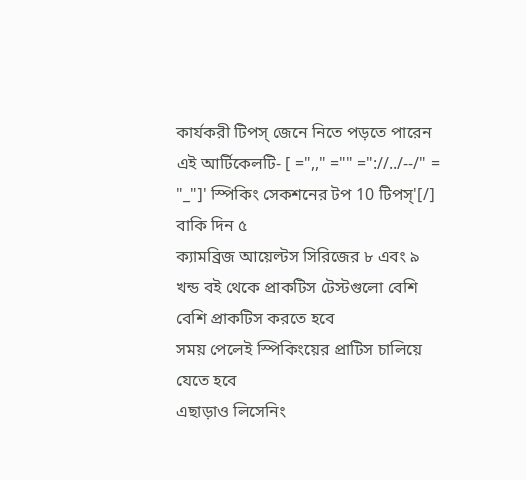কার্যকরী টিপস্ জেনে নিতে পড়তে পারেন এই আর্টিকেলটি- [ =",," ="" ="://../--/" = "_"]' স্পিকিং সেকশনের টপ 10 টিপস্'[/]
বাকি দিন ৫
ক্যামব্রিজ আয়েল্টস সিরিজের ৮ এবং ৯ খন্ড বই থেকে প্রাকটিস টেস্টগুলো বেশি বেশি প্রাকটিস করতে হবে
সময় পেলেই স্পিকিংয়ের প্রাটিস চালিয়ে যেতে হবে
এছাড়াও লিসেনিং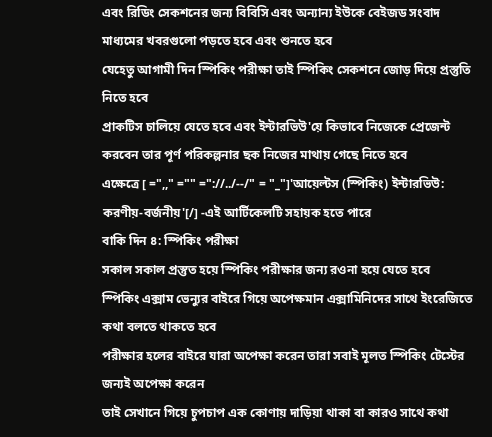এবং রিডিং সেকশনের জন্য বিবিসি এবং অন্যান্য ইউকে বেইজড সংবাদ মাধ্যমের খবরগুলো পড়তে হবে এবং শুনতে হবে
যেহেতু আগামী দিন স্পিকিং পরীক্ষা তাই স্পিকিং সেকশনে জোড় দিয়ে প্রস্তুতি নিতে হবে
প্রাকটিস চালিয়ে যেতে হবে এবং ইন্টারভিউ'য়ে কিভাবে নিজেকে প্রেজেন্ট করবেন তার পূর্ণ পরিকল্পনার ছক নিজের মাথায় গেছে নিতে হবে
এক্ষেত্রে [ =",," ="" ="://../--/" = "_"]'আয়েল্টস (স্পিকিং) ইন্টারভিউ: করণীয়-বর্জনীয়'[/] -এই আর্টিকেলটি সহায়ক হতে পারে
বাকি দিন ৪: স্পিকিং পরীক্ষা
সকাল সকাল প্রস্তুত হয়ে স্পিকিং পরীক্ষার জন্য রওনা হয়ে যেতে হবে
স্পিকিং এক্সাম ভেন্যুর বাইরে গিয়ে অপেক্ষমান এক্সামিনিদের সাথে ইংরেজিতে কথা বলতে থাকতে হবে
পরীক্ষার হলের বাইরে যারা অপেক্ষা করেন তারা সবাই মূলত স্পিকিং টেস্টের জন্যই অপেক্ষা করেন
তাই সেখানে গিয়ে চুপচাপ এক কোণায় দাড়িয়া থাকা বা কারও সাথে কথা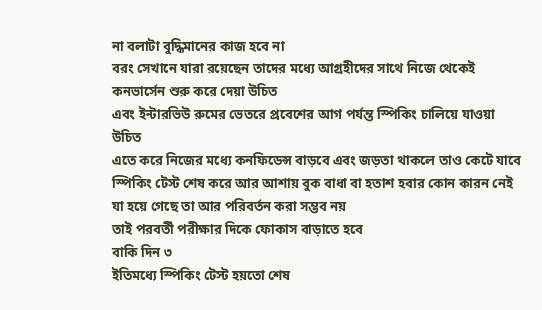না বলাটা বুদ্ধিমানের কাজ হবে না
বরং সেখানে যারা রয়েছেন তাদের মধ্যে আগ্রহীদের সাথে নিজে থেকেই কনভার্সেন শুরু করে দেয়া উচিত
এবং ইন্টারভিউ রুমের ভেতরে প্রবেশের আগ পর্যন্ত স্পিকিং চালিয়ে যাওয়া উচিত
এতে করে নিজের মধ্যে কনফিডেন্স বাড়বে এবং জড়তা থাকলে তাও কেটে যাবে
স্পিকিং টেস্ট শেষ করে আর আশায় বুক বাধা বা হতাশ হবার কোন কারন নেই
যা হয়ে গেছে তা আর পরিবর্তন করা সম্ভব নয়
তাই পরবর্তী পরীক্ষার দিকে ফোকাস বাড়াতে হবে
বাকি দিন ৩
ইতিমধ্যে স্পিকিং টেস্ট হয়তো শেষ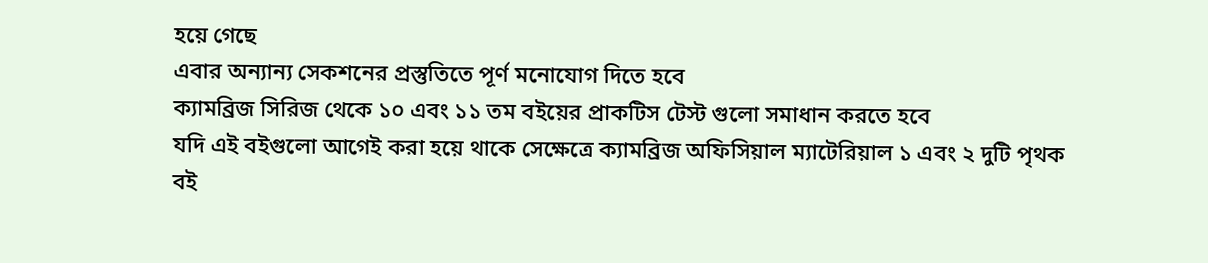হয়ে গেছে
এবার অন্যান্য সেকশনের প্রস্তুতিতে পূর্ণ মনোযোগ দিতে হবে
ক্যামব্রিজ সিরিজ থেকে ১০ এবং ১১ তম বইয়ের প্রাকটিস টেস্ট গুলো সমাধান করতে হবে
যদি এই বইগুলো আগেই করা হয়ে থাকে সেক্ষেত্রে ক্যামব্রিজ অফিসিয়াল ম্যাটেরিয়াল ১ এবং ২ দুটি পৃথক বই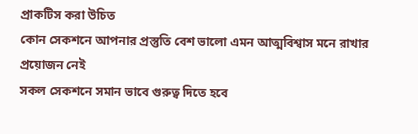প্রাকটিস করা উচিত
কোন সেকশনে আপনার প্রস্তুতি বেশ ভালো এমন আত্মবিশ্বাস মনে রাখার প্রয়োজন নেই
সকল সেকশনে সমান ভাবে গুরুত্ব দিতে হবে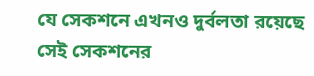যে সেকশনে এখনও দুর্বলতা রয়েছে সেই সেকশনের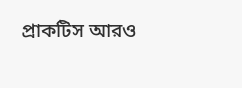প্রাকটিস আরও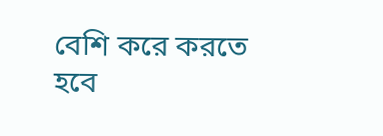বেশি করে করতে হবে